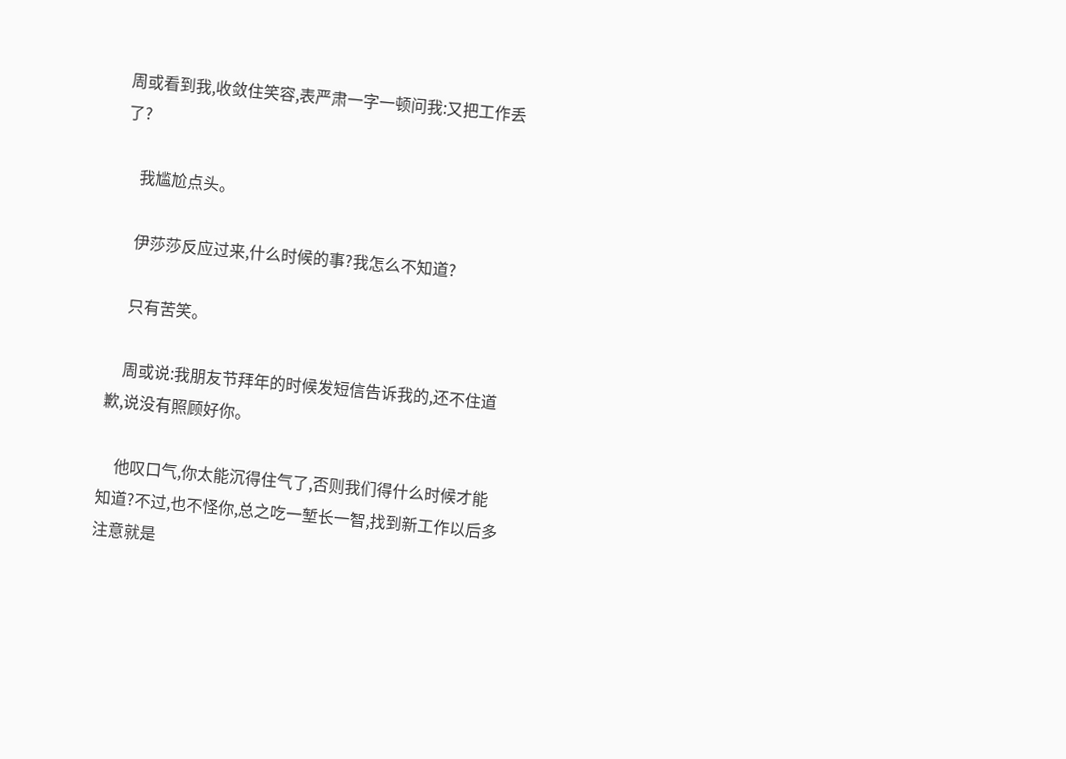周或看到我,收敛住笑容,表严肃一字一顿问我:又把工作丢了?

    我尴尬点头。

    伊莎莎反应过来,什么时候的事?我怎么不知道?

    只有苦笑。

    周或说:我朋友节拜年的时候发短信告诉我的,还不住道歉,说没有照顾好你。

    他叹口气,你太能沉得住气了,否则我们得什么时候才能知道?不过,也不怪你,总之吃一堑长一智,找到新工作以后多注意就是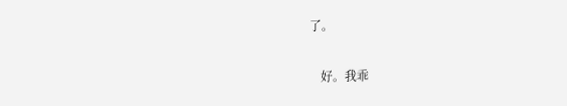了。

    好。我乖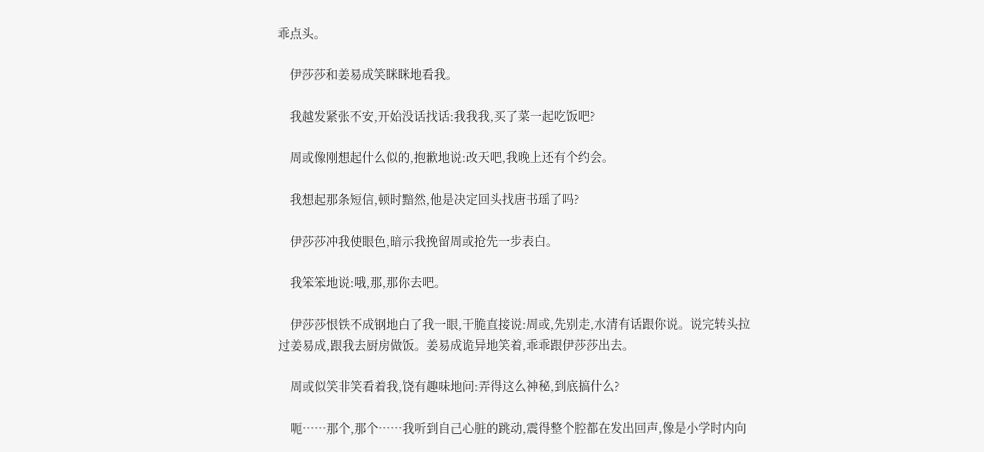乖点头。

    伊莎莎和姜易成笑眯眯地看我。

    我越发紧张不安,开始没话找话:我我我,买了菜一起吃饭吧?

    周或像刚想起什么似的,抱歉地说:改天吧,我晚上还有个约会。

    我想起那条短信,顿时黯然,他是决定回头找唐书瑶了吗?

    伊莎莎冲我使眼色,暗示我挽留周或抢先一步表白。

    我笨笨地说:哦,那,那你去吧。

    伊莎莎恨铁不成钢地白了我一眼,干脆直接说:周或,先别走,水清有话跟你说。说完转头拉过姜易成,跟我去厨房做饭。姜易成诡异地笑着,乖乖跟伊莎莎出去。

    周或似笑非笑看着我,饶有趣味地问:弄得这么神秘,到底搞什么?

    呃……那个,那个……我听到自己心脏的跳动,震得整个腔都在发出回声,像是小学时内向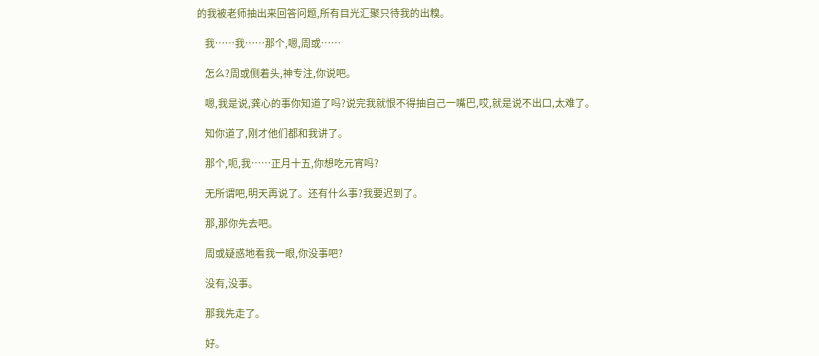的我被老师抽出来回答问题,所有目光汇聚只待我的出糗。

    我……我……那个,嗯,周或……

    怎么?周或侧着头,神专注,你说吧。

    嗯,我是说,龚心的事你知道了吗?说完我就恨不得抽自己一嘴巴,哎,就是说不出口,太难了。

    知你道了,刚才他们都和我讲了。

    那个,呃,我……正月十五,你想吃元宵吗?

    无所谓吧,明天再说了。还有什么事?我要迟到了。

    那,那你先去吧。

    周或疑惑地看我一眼,你没事吧?

    没有,没事。

    那我先走了。

    好。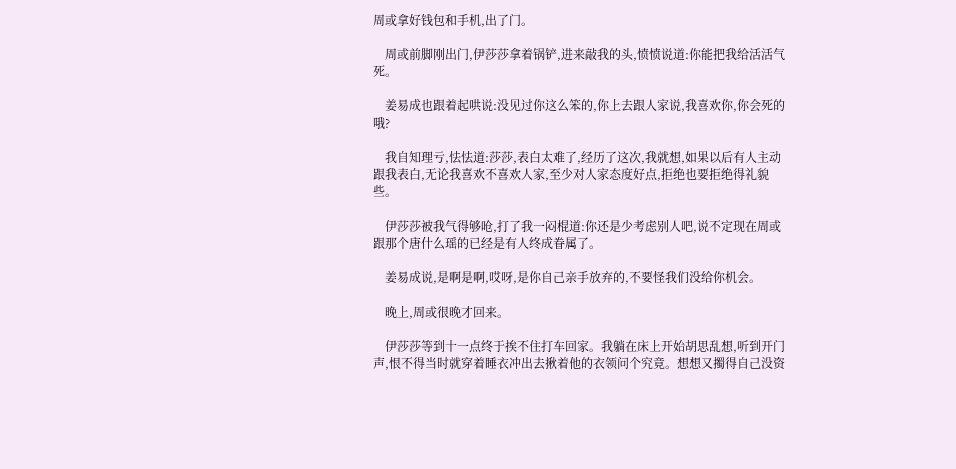周或拿好钱包和手机,出了门。

    周或前脚刚出门,伊莎莎拿着锅铲,进来敲我的头,愤愤说道:你能把我给活活气死。

    姜易成也跟着起哄说:没见过你这么笨的,你上去跟人家说,我喜欢你,你会死的哦?

    我自知理亏,怯怯道:莎莎,表白太难了,经历了这次,我就想,如果以后有人主动跟我表白,无论我喜欢不喜欢人家,至少对人家态度好点,拒绝也要拒绝得礼貌些。

    伊莎莎被我气得够呛,打了我一闷棍道:你还是少考虑别人吧,说不定现在周或跟那个唐什么瑶的已经是有人终成眷属了。

    姜易成说,是啊是啊,哎呀,是你自己亲手放弃的,不要怪我们没给你机会。

    晚上,周或很晚才回来。

    伊莎莎等到十一点终于挨不住打车回家。我躺在床上开始胡思乱想,听到开门声,恨不得当时就穿着睡衣冲出去揪着他的衣领问个究竟。想想又擉得自己没资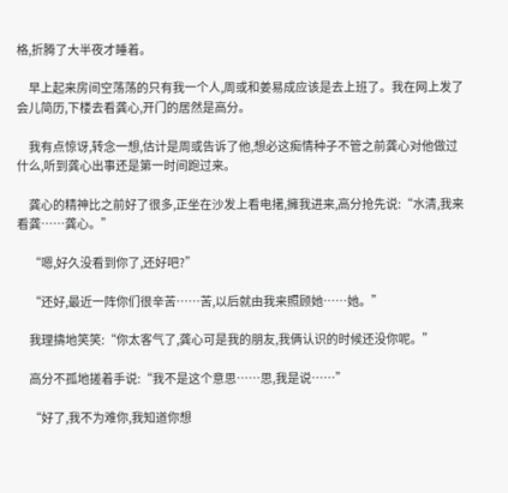格,折腾了大半夜才睡着。

    早上起来房间空荡荡的只有我一个人,周或和姜易成应该是去上班了。我在网上发了会儿简历,下楼去看龚心,开门的居然是高分。

    我有点惊讶,转念一想,估计是周或告诉了他,想必这痴情种子不管之前龚心对他做过什么,听到龚心出事还是第一时间跑过来。

    龚心的精神比之前好了很多,正坐在沙发上看电擆,擁我进来,高分抢先说:“水清,我来看龚……龚心。”

    “嗯,好久没看到你了,还好吧?”

    “还好,最近一阵你们很辛苦……苦,以后就由我来照顾她……她。”

    我理擣地笑笑:“你太客气了,龚心可是我的朋友,我俩认识的时候还没你呢。”

    高分不孤地搓着手说:“我不是这个意思……思,我是说……”

    “好了,我不为难你,我知道你想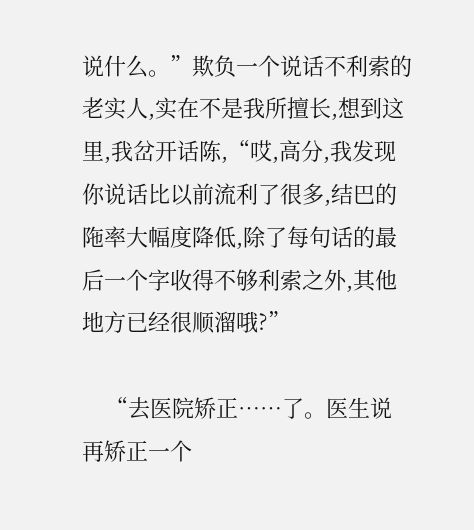说什么。”欺负一个说话不利索的老实人,实在不是我所擅长,想到这里,我岔开话陈,“哎,高分,我发现你说话比以前流利了很多,结巴的陁率大幅度降低,除了每句话的最后一个字收得不够利索之外,其他地方已经很顺溜哦?”

    “去医院矫正……了。医生说再矫正一个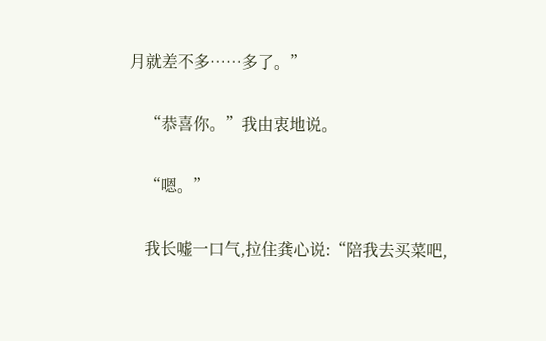月就差不多……多了。”

    “恭喜你。”我由衷地说。

    “嗯。”

    我长嘘一口气,拉住龚心说:“陪我去买菜吧,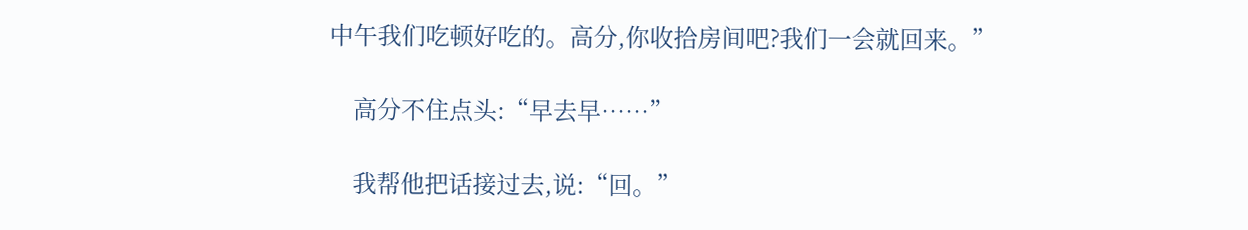中午我们吃顿好吃的。高分,你收拾房间吧?我们一会就回来。”

    高分不住点头:“早去早……”

    我帮他把话接过去,说:“回。”